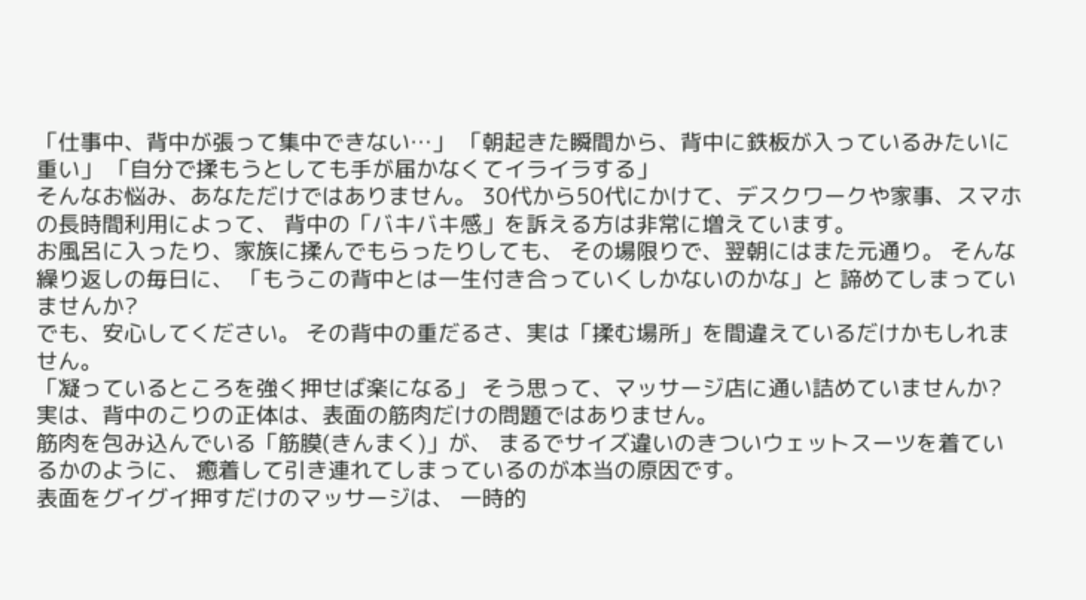「仕事中、背中が張って集中できない…」 「朝起きた瞬間から、背中に鉄板が入っているみたいに重い」 「自分で揉もうとしても手が届かなくてイライラする」
そんなお悩み、あなただけではありません。 30代から50代にかけて、デスクワークや家事、スマホの長時間利用によって、 背中の「バキバキ感」を訴える方は非常に増えています。
お風呂に入ったり、家族に揉んでもらったりしても、 その場限りで、翌朝にはまた元通り。 そんな繰り返しの毎日に、 「もうこの背中とは一生付き合っていくしかないのかな」と 諦めてしまっていませんか?
でも、安心してください。 その背中の重だるさ、実は「揉む場所」を間違えているだけかもしれません。
「凝っているところを強く押せば楽になる」 そう思って、マッサージ店に通い詰めていませんか?
実は、背中のこりの正体は、表面の筋肉だけの問題ではありません。
筋肉を包み込んでいる「筋膜(きんまく)」が、 まるでサイズ違いのきついウェットスーツを着ているかのように、 癒着して引き連れてしまっているのが本当の原因です。
表面をグイグイ押すだけのマッサージは、 一時的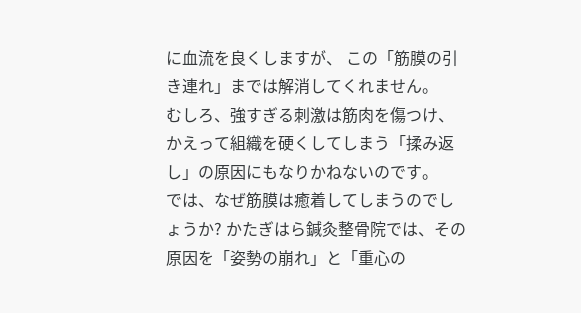に血流を良くしますが、 この「筋膜の引き連れ」までは解消してくれません。
むしろ、強すぎる刺激は筋肉を傷つけ、 かえって組織を硬くしてしまう「揉み返し」の原因にもなりかねないのです。
では、なぜ筋膜は癒着してしまうのでしょうか? かたぎはら鍼灸整骨院では、その原因を「姿勢の崩れ」と「重心の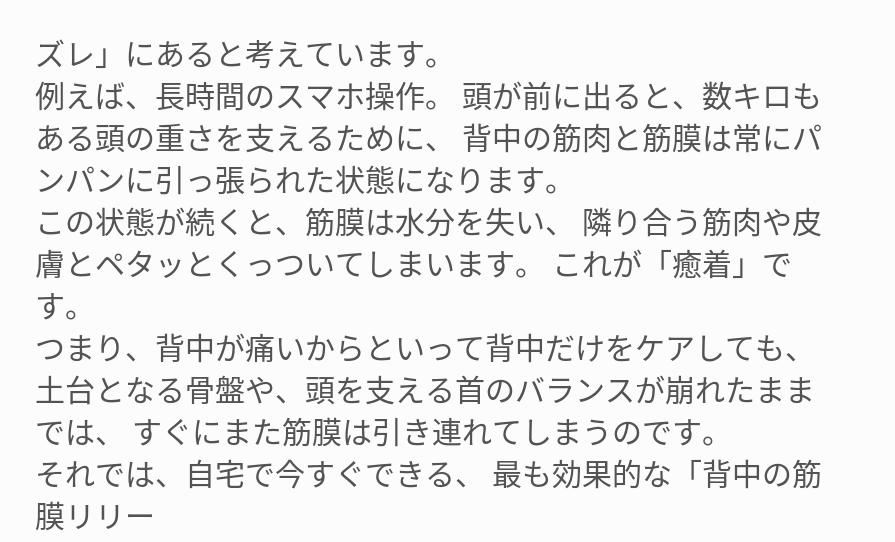ズレ」にあると考えています。
例えば、長時間のスマホ操作。 頭が前に出ると、数キロもある頭の重さを支えるために、 背中の筋肉と筋膜は常にパンパンに引っ張られた状態になります。
この状態が続くと、筋膜は水分を失い、 隣り合う筋肉や皮膚とペタッとくっついてしまいます。 これが「癒着」です。
つまり、背中が痛いからといって背中だけをケアしても、 土台となる骨盤や、頭を支える首のバランスが崩れたままでは、 すぐにまた筋膜は引き連れてしまうのです。
それでは、自宅で今すぐできる、 最も効果的な「背中の筋膜リリー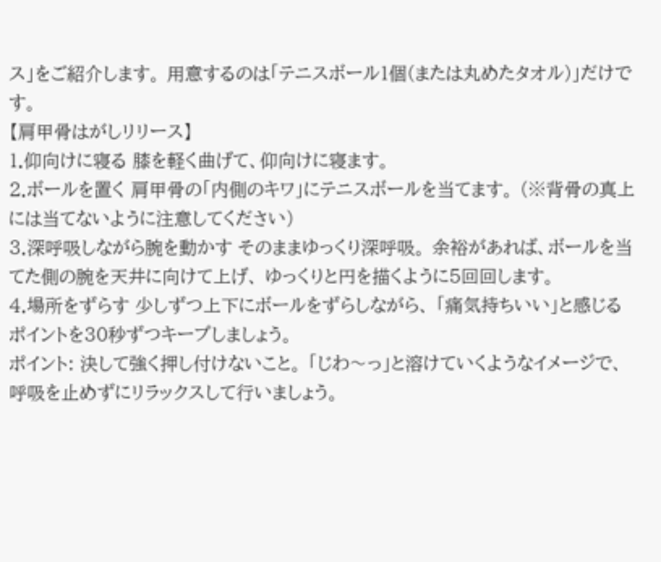ス」をご紹介します。 用意するのは「テニスボール1個(または丸めたタオル)」だけです。
【肩甲骨はがしリリース】
1.仰向けに寝る 膝を軽く曲げて、仰向けに寝ます。
2.ボールを置く 肩甲骨の「内側のキワ」にテニスボールを当てます。 (※背骨の真上には当てないように注意してください)
3.深呼吸しながら腕を動かす そのままゆっくり深呼吸。 余裕があれば、ボールを当てた側の腕を天井に向けて上げ、 ゆっくりと円を描くように5回回します。
4.場所をずらす 少しずつ上下にボールをずらしながら、 「痛気持ちいい」と感じるポイントを30秒ずつキープしましょう。
ポイント: 決して強く押し付けないこと。 「じわ〜っ」と溶けていくようなイメージで、 呼吸を止めずにリラックスして行いましょう。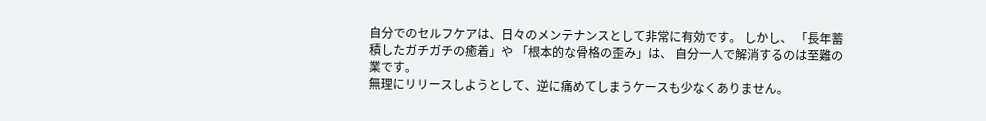自分でのセルフケアは、日々のメンテナンスとして非常に有効です。 しかし、 「長年蓄積したガチガチの癒着」や 「根本的な骨格の歪み」は、 自分一人で解消するのは至難の業です。
無理にリリースしようとして、逆に痛めてしまうケースも少なくありません。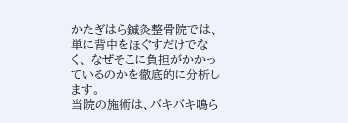かたぎはら鍼灸整骨院では、 単に背中をほぐすだけでなく、 なぜそこに負担がかかっているのかを徹底的に分析します。
当院の施術は、バキバキ鳴ら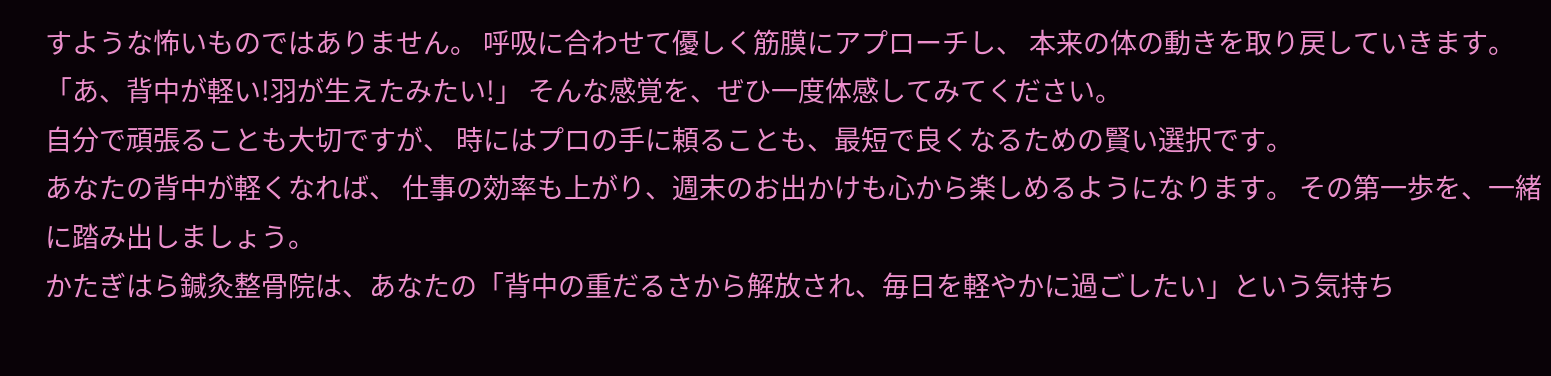すような怖いものではありません。 呼吸に合わせて優しく筋膜にアプローチし、 本来の体の動きを取り戻していきます。
「あ、背中が軽い!羽が生えたみたい!」 そんな感覚を、ぜひ一度体感してみてください。
自分で頑張ることも大切ですが、 時にはプロの手に頼ることも、最短で良くなるための賢い選択です。
あなたの背中が軽くなれば、 仕事の効率も上がり、週末のお出かけも心から楽しめるようになります。 その第一歩を、一緒に踏み出しましょう。
かたぎはら鍼灸整骨院は、あなたの「背中の重だるさから解放され、毎日を軽やかに過ごしたい」という気持ち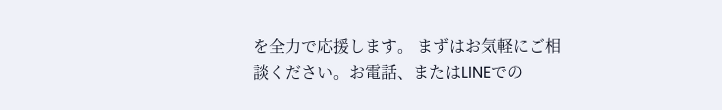を全力で応援します。 まずはお気軽にご相談ください。お電話、またはLINEでの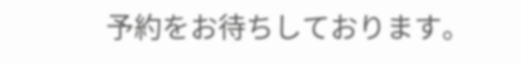予約をお待ちしております。